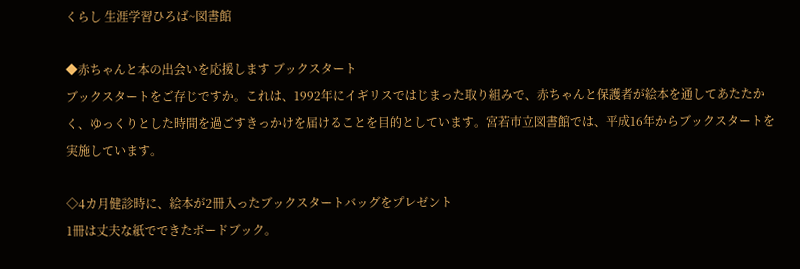くらし 生涯学習ひろば~図書館

◆赤ちゃんと本の出会いを応援します ブックスタート
ブックスタートをご存じですか。これは、1992年にイギリスではじまった取り組みで、赤ちゃんと保護者が絵本を通してあたたかく、ゆっくりとした時間を過ごすきっかけを届けることを目的としています。宮若市立図書館では、平成16年からブックスタートを実施しています。

◇4カ月健診時に、絵本が2冊入ったブックスタートバッグをプレゼント
1冊は丈夫な紙でできたボードブック。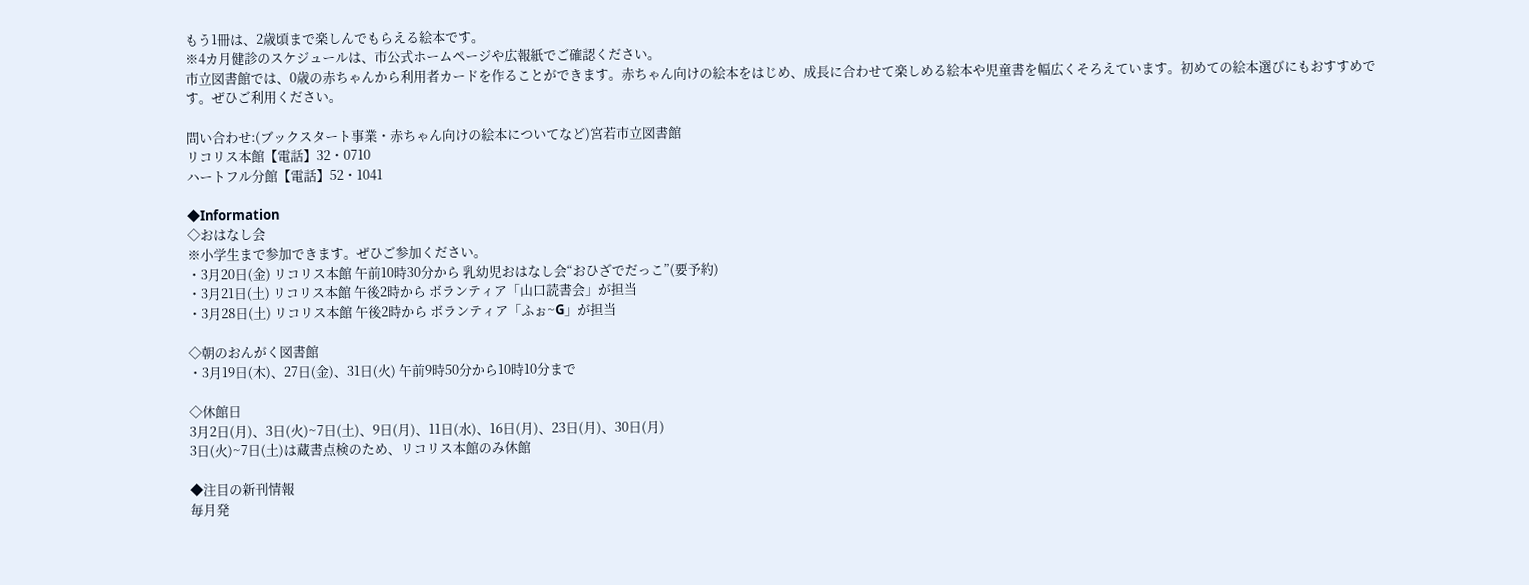もう1冊は、2歳頃まで楽しんでもらえる絵本です。
※4カ月健診のスケジュールは、市公式ホームページや広報紙でご確認ください。
市立図書館では、0歳の赤ちゃんから利用者カードを作ることができます。赤ちゃん向けの絵本をはじめ、成長に合わせて楽しめる絵本や児童書を幅広くそろえています。初めての絵本選びにもおすすめです。ぜひご利用ください。

問い合わせ:(ブックスタート事業・赤ちゃん向けの絵本についてなど)宮若市立図書館
リコリス本館【電話】32・0710
ハートフル分館【電話】52・1041

◆Information
◇おはなし会
※小学生まで参加できます。ぜひご参加ください。
・3月20日(金) リコリス本館 午前10時30分から 乳幼児おはなし会“おひざでだっこ”(要予約)
・3月21日(土) リコリス本館 午後2時から ボランティア「山口読書会」が担当
・3月28日(土) リコリス本館 午後2時から ボランティア「ふぉ~G」が担当

◇朝のおんがく図書館
・3月19日(木)、27日(金)、31日(火) 午前9時50分から10時10分まで

◇休館日
3月2日(月)、3日(火)~7日(土)、9日(月)、11日(水)、16日(月)、23日(月)、30日(月)
3日(火)~7日(土)は蔵書点検のため、リコリス本館のみ休館

◆注目の新刊情報
毎月発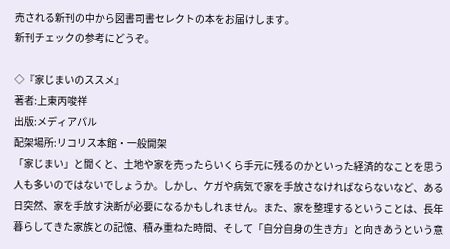売される新刊の中から図書司書セレクトの本をお届けします。
新刊チェックの参考にどうぞ。

◇『家じまいのススメ』
著者:上東丙唆祥
出版:メディアパル
配架場所:リコリス本館・一般開架
「家じまい」と聞くと、土地や家を売ったらいくら手元に残るのかといった経済的なことを思う人も多いのではないでしょうか。しかし、ケガや病気で家を手放さなければならないなど、ある日突然、家を手放す決断が必要になるかもしれません。また、家を整理するということは、長年暮らしてきた家族との記憶、積み重ねた時間、そして「自分自身の生き方」と向きあうという意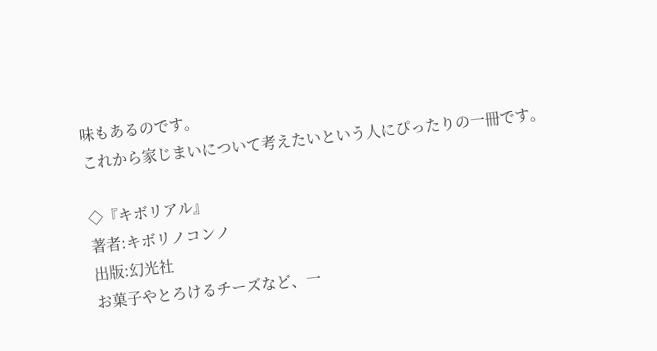味もあるのです。
これから家じまいについて考えたいという人にぴったりの一冊です。

◇『キボリアル』
著者:キボリノコンノ
出版:幻光社
お菓子やとろけるチーズなど、一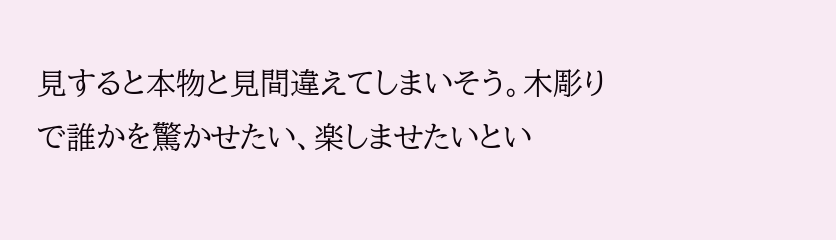見すると本物と見間違えてしまいそう。木彫りで誰かを驚かせたい、楽しませたいとい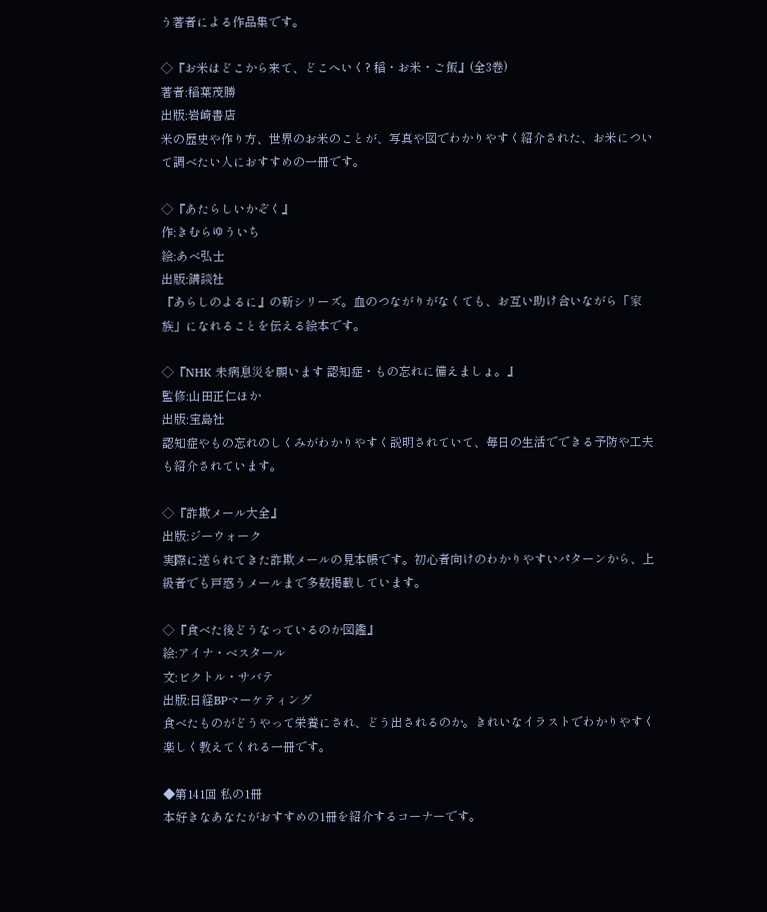う著者による作品集です。

◇『お米はどこから来て、どこへいく? 稲・お米・ご飯』(全3巻)
著者:稲葉茂勝
出版:岩崎書店
米の歴史や作り方、世界のお米のことが、写真や図でわかりやすく紹介された、お米について調べたい人におすすめの一冊です。

◇『あたらしいかぞく』
作:きむらゆういち
絵:あべ弘士
出版:講談社
『あらしのよるに』の新シリーズ。血のつながりがなくても、お互い助け合いながら「家族」になれることを伝える絵本です。

◇『NHK 未病息災を願います 認知症・もの忘れに備えましょ。』
監修:山田正仁ほか
出版:宝島社
認知症やもの忘れのしくみがわかりやすく説明されていて、毎日の生活でできる予防や工夫も紹介されています。

◇『詐欺メール大全』
出版:ジーウォーク
実際に送られてきた詐欺メールの見本帳です。初心者向けのわかりやすいパターンから、上級者でも戸惑うメールまで多数掲載しています。

◇『食べた後どうなっているのか図鑑』
絵:アイナ・ベスタール
文:ビクトル・サバテ
出版:日経BPマーケティング
食べたものがどうやって栄養にされ、どう出されるのか。きれいなイラストでわかりやすく楽しく教えてくれる一冊です。

◆第141回 私の1冊
本好きなあなたがおすすめの1冊を紹介するコーナーです。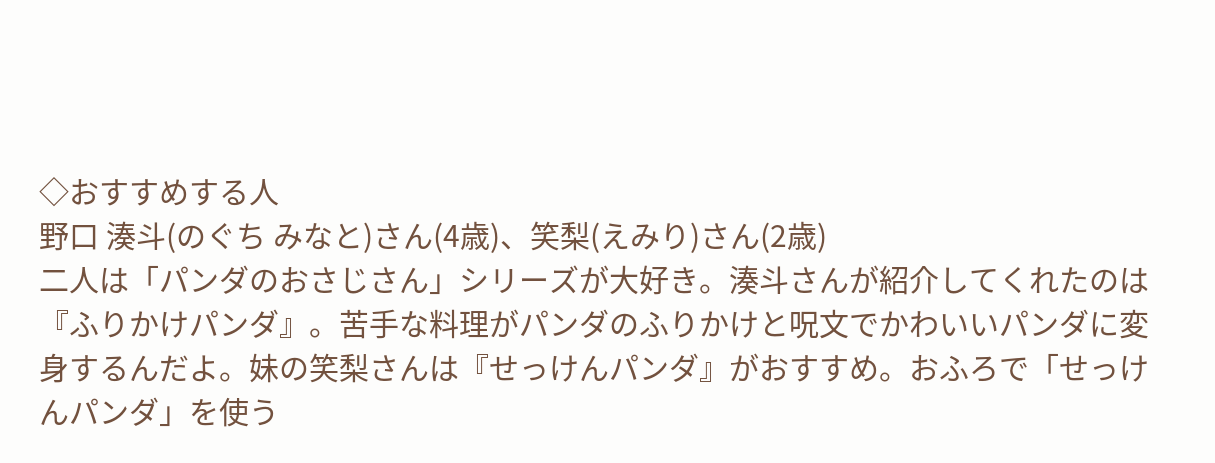◇おすすめする人
野口 湊斗(のぐち みなと)さん(4歳)、笑梨(えみり)さん(2歳)
二人は「パンダのおさじさん」シリーズが大好き。湊斗さんが紹介してくれたのは『ふりかけパンダ』。苦手な料理がパンダのふりかけと呪文でかわいいパンダに変身するんだよ。妹の笑梨さんは『せっけんパンダ』がおすすめ。おふろで「せっけんパンダ」を使う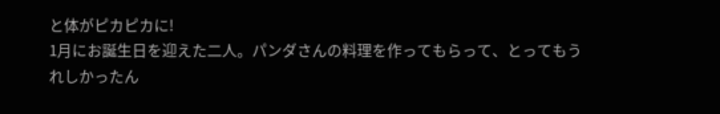と体がピカピカに!
1月にお誕生日を迎えた二人。パンダさんの料理を作ってもらって、とってもうれしかったん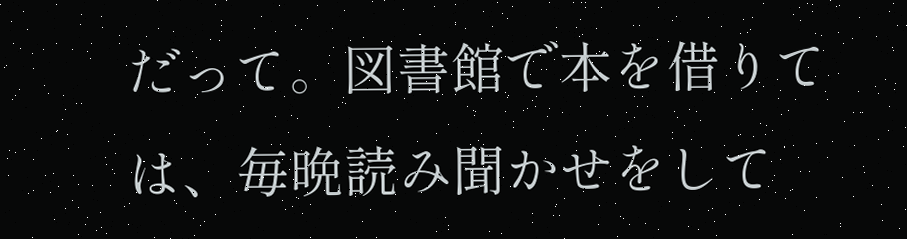だって。図書館で本を借りては、毎晩読み聞かせをして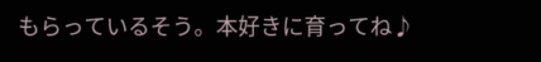もらっているそう。本好きに育ってね♪